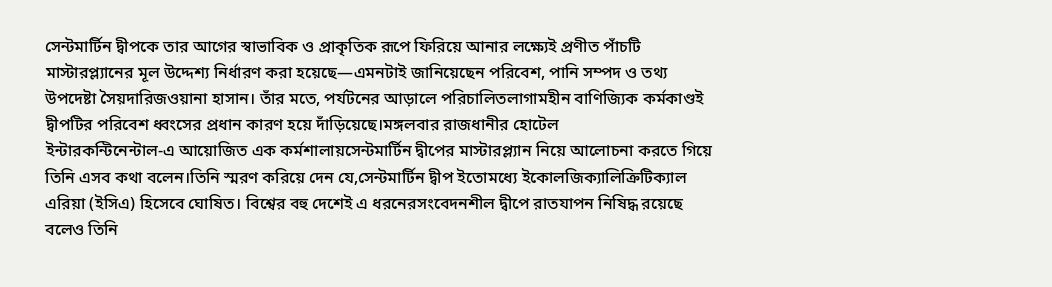সেন্টমার্টিন দ্বীপকে তার আগের স্বাভাবিক ও প্রাকৃতিক রূপে ফিরিয়ে আনার লক্ষ্যেই প্রণীত পাঁচটি মাস্টারপ্ল্যানের মূল উদ্দেশ্য নির্ধারণ করা হয়েছে—এমনটাই জানিয়েছেন পরিবেশ, পানি সম্পদ ও তথ্য উপদেষ্টা সৈয়দারিজওয়ানা হাসান। তাঁর মতে, পর্যটনের আড়ালে পরিচালিতলাগামহীন বাণিজ্যিক কর্মকাণ্ডই দ্বীপটির পরিবেশ ধ্বংসের প্রধান কারণ হয়ে দাঁড়িয়েছে।মঙ্গলবার রাজধানীর হোটেল
ইন্টারকন্টিনেন্টাল-এ আয়োজিত এক কর্মশালায়সেন্টমার্টিন দ্বীপের মাস্টারপ্ল্যান নিয়ে আলোচনা করতে গিয়ে তিনি এসব কথা বলেন।তিনি স্মরণ করিয়ে দেন যে,সেন্টমার্টিন দ্বীপ ইতোমধ্যে ইকোলজিক্যালিক্রিটিক্যাল এরিয়া (ইসিএ) হিসেবে ঘোষিত। বিশ্বের বহু দেশেই এ ধরনেরসংবেদনশীল দ্বীপে রাতযাপন নিষিদ্ধ রয়েছে বলেও তিনি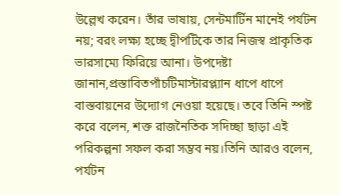উল্লেখ করেন। তাঁর ভাষায়, সেন্টমার্টিন মানেই পর্যটন নয়; বরং লক্ষ্য হচ্ছে দ্বীপটিকে তার নিজস্ব প্রাকৃতিক ভারসাম্যে ফিরিয়ে আনা। উপদেষ্টা জানান,প্রস্তাবিতপাঁচটিমাস্টারপ্ল্যান ধাপে ধাপে বাস্তবায়নের উদ্যোগ নেওয়া হয়েছে। তবে তিনি স্পষ্ট করে বলেন, শক্ত রাজনৈতিক সদিচ্ছা ছাড়া এই পরিকল্পনা সফল করা সম্ভব নয়।তিনি আরও বলেন, পর্যটন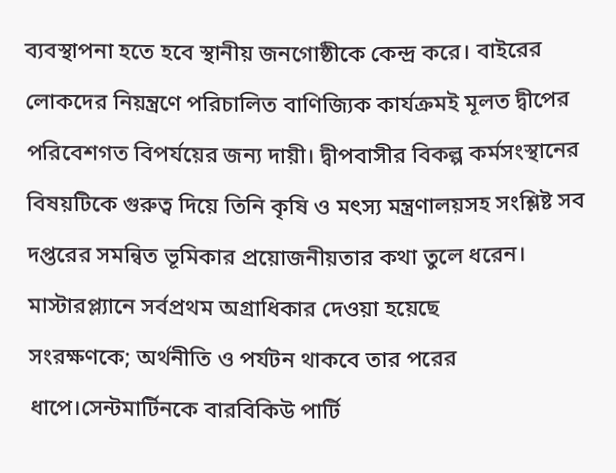ব্যবস্থাপনা হতে হবে স্থানীয় জনগোষ্ঠীকে কেন্দ্র করে। বাইরের লোকদের নিয়ন্ত্রণে পরিচালিত বাণিজ্যিক কার্যক্রমই মূলত দ্বীপের পরিবেশগত বিপর্যয়ের জন্য দায়ী। দ্বীপবাসীর বিকল্প কর্মসংস্থানের বিষয়টিকে গুরুত্ব দিয়ে তিনি কৃষি ও মৎস্য মন্ত্রণালয়সহ সংশ্লিষ্ট সব দপ্তরের সমন্বিত ভূমিকার প্রয়োজনীয়তার কথা তুলে ধরেন। মাস্টারপ্ল্যানে সর্বপ্রথম অগ্রাধিকার দেওয়া হয়েছে
সংরক্ষণকে; অর্থনীতি ও পর্যটন থাকবে তার পরের ধাপে।সেন্টমার্টিনকে বারবিকিউ পার্টি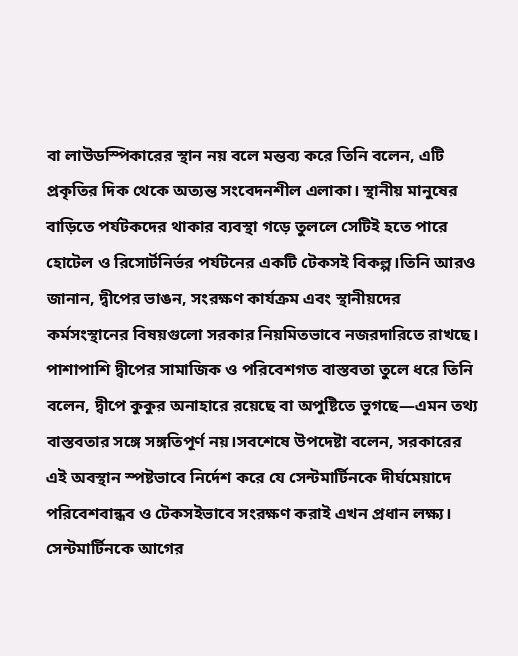বা লাউডস্পিকারের স্থান নয় বলে মন্তব্য করে তিনি বলেন, এটি প্রকৃতির দিক থেকে অত্যন্ত সংবেদনশীল এলাকা। স্থানীয় মানুষের বাড়িতে পর্যটকদের থাকার ব্যবস্থা গড়ে তুললে সেটিই হতে পারে হোটেল ও রিসোর্টনির্ভর পর্যটনের একটি টেকসই বিকল্প।তিনি আরও জানান, দ্বীপের ভাঙন, সংরক্ষণ কার্যক্রম এবং স্থানীয়দের কর্মসংস্থানের বিষয়গুলো সরকার নিয়মিতভাবে নজরদারিতে রাখছে। পাশাপাশি দ্বীপের সামাজিক ও পরিবেশগত বাস্তবতা তুলে ধরে তিনি বলেন, দ্বীপে কুকুর অনাহারে রয়েছে বা অপুষ্টিতে ভুগছে—এমন তথ্য বাস্তবতার সঙ্গে সঙ্গতিপূর্ণ নয়।সবশেষে উপদেষ্টা বলেন, সরকারের এই অবস্থান স্পষ্টভাবে নির্দেশ করে যে সেন্টমার্টিনকে দীর্ঘমেয়াদে পরিবেশবান্ধব ও টেকসইভাবে সংরক্ষণ করাই এখন প্রধান লক্ষ্য।
সেন্টমার্টিনকে আগের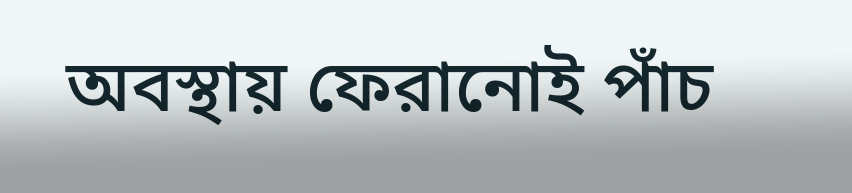অবস্থায় ফেরানোই পাঁচ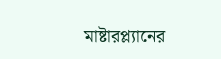মাষ্টারপ্ল্যানের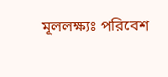মূললক্ষ্যঃ পরিবেশ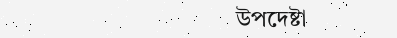উপদেষ্টা